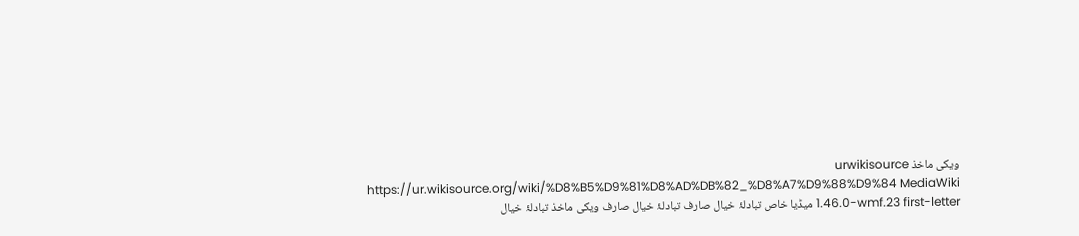ویکی ماخذ urwikisource https://ur.wikisource.org/wiki/%D8%B5%D9%81%D8%AD%DB%82_%D8%A7%D9%88%D9%84 MediaWiki 1.46.0-wmf.23 first-letter میڈیا خاص تبادلۂ خیال صارف تبادلۂ خیال صارف ویکی ماخذ تبادلۂ خیال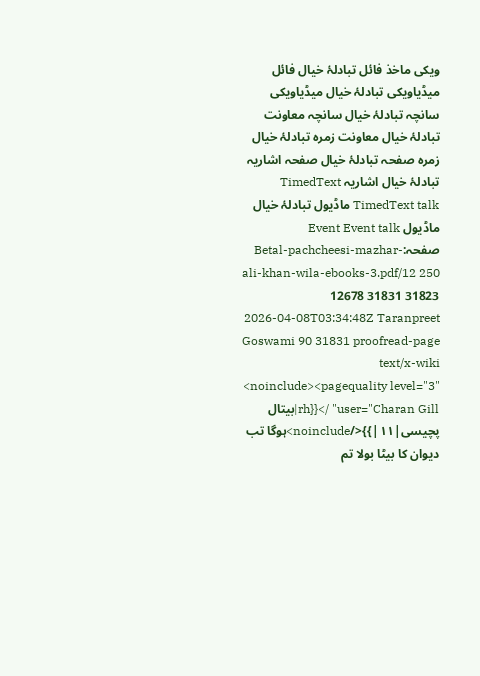ویکی ماخذ فائل تبادلۂ خیال فائل میڈیاویکی تبادلۂ خیال میڈیاویکی سانچہ تبادلۂ خیال سانچہ معاونت تبادلۂ خیال معاونت زمرہ تبادلۂ خیال زمرہ صفحہ تبادلۂ خیال صفحہ اشاریہ تبادلۂ خیال اشاریہ TimedText TimedText talk ماڈیول تبادلۂ خیال ماڈیول Event Event talk صفحہ:Betal-pachcheesi-mazhar-ali-khan-wila-ebooks-3.pdf/12 250 12678 31831 31823 2026-04-08T03:34:48Z Taranpreet Goswami 90 31831 proofread-page text/x-wiki <noinclude><pagequality level="3" user="Charan Gill" />{{rh|بیتال پچیسی|١١|}}</noinclude>ہوگا تب دیوان کا بیٹا بولا تم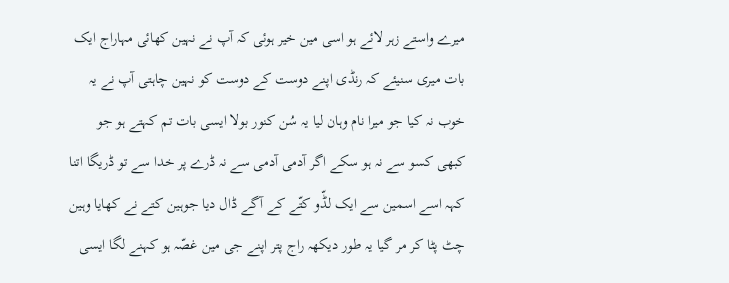میرے واستے زہر لائے ہو اسی مین خیر ہوئی کہ آپ نے نہین کھائی مہاراج ایک بات میری سنیئے کہ رنڈی اپنے دوست کے دوست کو نہین چاہتی آپ نے یہ خوب نہ کیا جو میرا نام وہان لیا یہ سُن کنور بولا ایسی بات تم کہتے ہو جو کبھی کسو سے نہ ہو سکے اگر آدمی آدمی سے نہ ڈرے پر خدا سے تو ڈریگا اتنا کہہ اسے اسمین سے ایک لڈّو کتّے کے آگے ڈال دیا جوہین کتے نے کھایا وہین چٹ پٹا کر مر گیا یہ طور دیکھہ راج پتر اپنے جی مین غصّہ ہو کہنے لگا ایسی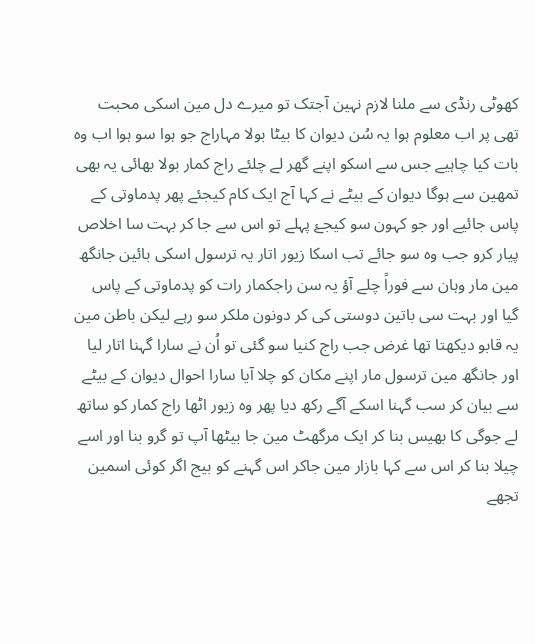کھوٹی رنڈی سے ملنا لازم نہین آجتک تو میرے دل مین اسکی محبت تھی پر اب معلوم ہوا یہ سُن دیوان کا بیٹا بولا مہاراج جو ہوا سو ہوا اب وہ بات کیا چاہیے جس سے اسکو اپنے گھر لے چلئے راج کمار بولا بھائی یہ بھی تمھین سے ہوگا دیوان کے بیٹے نے کہا آج ایک کام کیجئے پھر پدماوتی کے پاس جائیے اور جو کہون سو کیجۓ پہلے تو اس سے جا کر بہت سا اخلاص پیار کرو جب وہ سو جائے تب اسکا زیور اتار یہ ترسول اسکی بائین جانگھ مین مار وہان سے فوراً چلے آؤ یہ سن راجکمار رات کو پدماوتی کے پاس گیا اور بہت سی باتین دوستی کی کر دونون ملکر سو رہے لیکن باطن مین یہ قابو دیکھتا تھا غرض جب راج کنیا سو گئی تو اُن نے سارا گہنا اتار لیا اور جانگھ مین ترسول مار اپنے مکان کو چلا آیا سارا احوال دیوان کے بیٹے سے بیان کر سب گہنا اسکے آگے رکھ دیا پھر وہ زیور اٹھا راج کمار کو ساتھ لے جوگی کا بھیس بنا کر ایک مرگھٹ مین جا بیٹھا آپ تو گرو بنا اور اسے چیلا بنا کر اس سے کہا بازار مین جاکر اس گہنے کو بیج اگر کوئی اسمین تجھے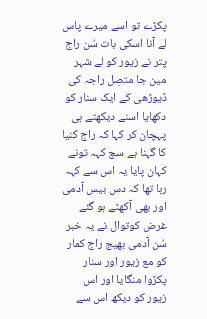پکڑے تو اسے میرے پاس لے آنا اسکی بات سُن راج پتر نے زیور کو لے شہر مین جا متصِل راجہ کی ڈیوڑھی کے ایک سنار کو دکھایا اسنے دیکھتے ہی پہچان کر کہا کہ راج کنیا کا گہنا ہے سچ کہہ تونے کہان پایا یہ اس سے کہہ رہا تھا کہ دس بیس آدمی اور بھی آکھٹے ہو گئے غرض کوتوال نے یہ خبر سُن آدمی بھیج راج کمار کو مع زیور اور سنار پکڑوا منگایا اور اس زیور کو دیکھ اس سے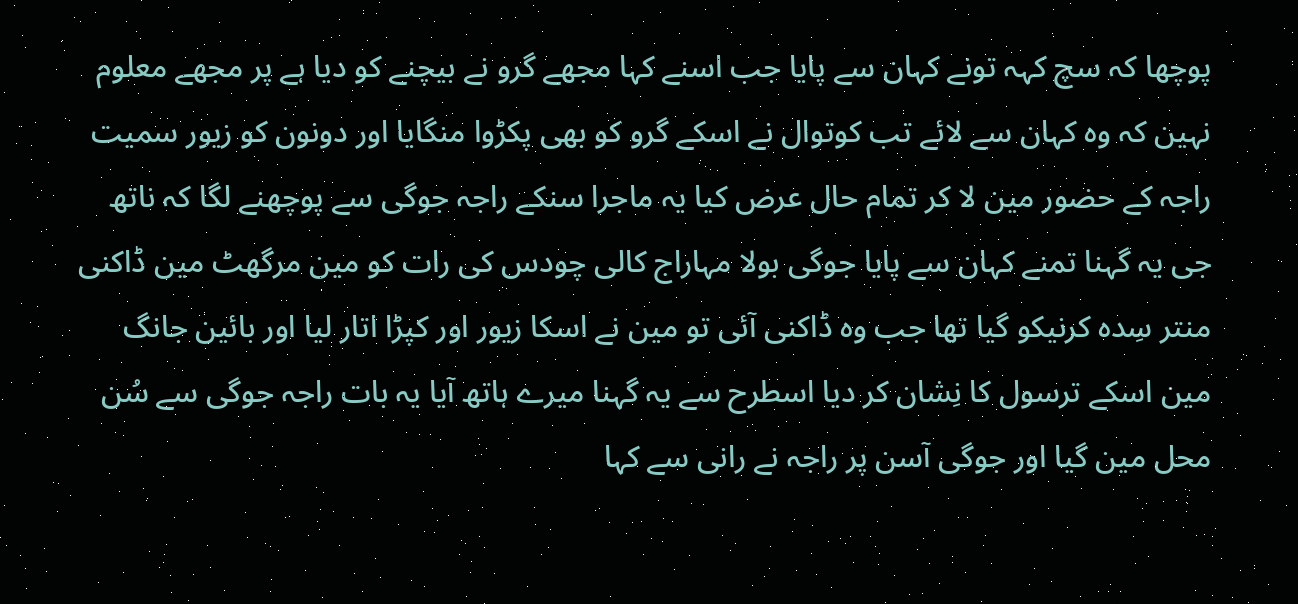پوچھا کہ سچ کہہ تونے کہان سے پایا جب اسنے کہا مجھے گرو نے بیچنے کو دیا ہے پر مجھے معلوم نہین کہ وہ کہان سے لائے تب کوتوال نے اسکے گرو کو بھی پکڑوا منگایا اور دونون کو زیور سمیت راجہ کے حضور مین لا کر تمام حال عرض کیا یہ ماجرا سنکے راجہ جوگی سے پوچھنے لگا کہ ناتھ جی یہ گہنا تمنے کہان سے پایا جوگی بولا مہاراج کالی چودس کی رات کو مین مرگھٹ مین ڈاکنی منتر سِدہ کرنیکو گیا تھا جب وہ ڈاکنی آئی تو مین نے اسکا زیور اور کپڑا اتار لیا اور بائین جانگ مین اسکے ترسول کا نِشان کر دیا اسطرح سے یہ گہنا میرے ہاتھ آیا یہ بات راجہ جوگی سے سُن محل مین گیا اور جوگی آسن پر راجہ نے رانی سے کہا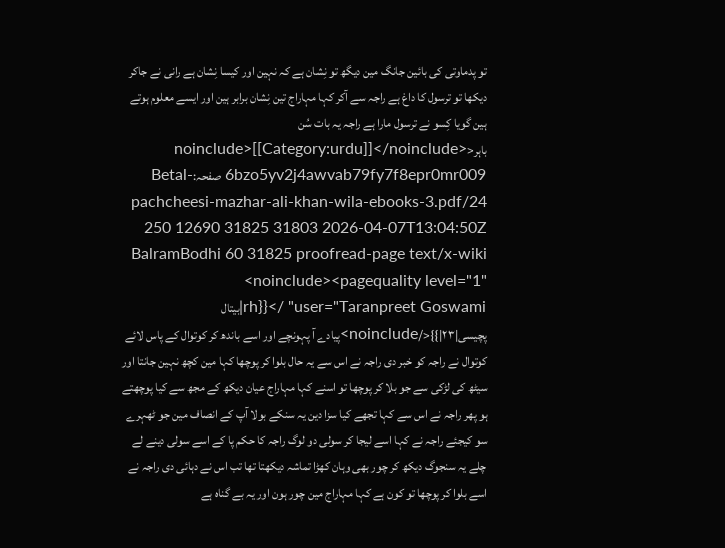تو پدماوتی کی بائین جانگ مین دیگھ تو نِشان ہے کہ نہین اور کیسا نِشان ہے رانی نے جاکر دیکھا تو ترسول کا داغ ہے راجہ سے آکر کہا مہاراج تین نِشان برابر ہین اور ایسے معلوم ہوتے ہین گویا کِسو نے ترسول مارا ہے راجہ یہ بات سُن باہر<noinclude>[[Category:urdu]]</noinclude> 6bzo5yv2j4awvab79fy7f8epr0mr009 صفحہ:Betal-pachcheesi-mazhar-ali-khan-wila-ebooks-3.pdf/24 250 12690 31825 31803 2026-04-07T13:04:50Z BalramBodhi 60 31825 proofread-page text/x-wiki <noinclude><pagequality level="1" user="Taranpreet Goswami" />{{rh|بیتال پچیسی|٢٣|}}</noinclude>پیادے آ پہونچے اور اسے باندھ کر کوتوال کے پاس لائے کوتوال نے راجہ کو خبر دی راجہ نے اس سے یہ حال بلوا کر پوچھا کہا مین کچھ نہین جانتا اور سیٹھ کی لڑکی سے جو بلا کر پوچھا تو اسنے کہا مہاراج عیان دیکھ کے مجھ سے کیا پوچھتے ہو پھر راجہ نے اس سے کہا تجھے کیا سزا دین یہ سنکے بولا آپ کے انصاف مین جو ٹھہرے سو کیجئے راجہ نے کہا اسے لیجا کر سولی دو لوگ راجہ کا حکم پا کے اسے سولی دینے لے چلے یہ سنجوگ دیکھ کر چور بھی وہان کھڑا تماشہ دیکھتا تھا تب اس نے دہائی دی راجہ نے اسے بلوا کر پوچھا تو کون ہے کہا مہاراج مین چور ہون اور یہ بے گناہ ہے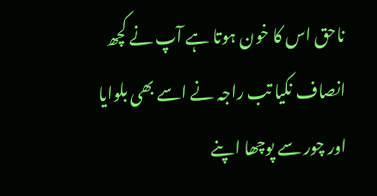ناحق اس کا خون ہوتا ہے آپ نے کچھ انصاف نکیا تب راجہ نے اسے بھی بلوایا اور چور سے پوچھا اپنے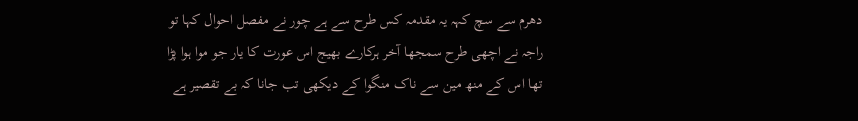دھرم سے سچ کہہ یہ مقدمہ کس طرح سے ہے چور نے مفصل احوال کہا تو راجہ نے اچھی طرح سمجھا آخر ہرکارے بھیج اس عورت کا یار جو موا ہوا پڑا تھا اس کے منھ مین سے ناک منگوا کے دیکھی تب جانا کہ بے تقصیر ہے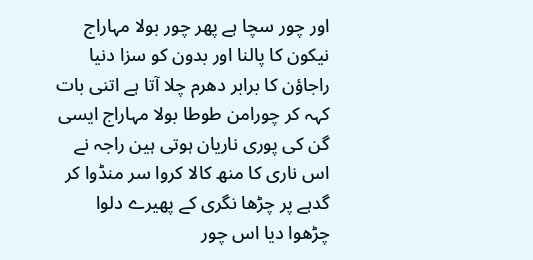اور چور سچا ہے پھر چور بولا مہاراج نیکون کا پالنا اور بدون کو سزا دنیا راجاؤن کا برابر دھرم چلا آتا ہے اتنی بات کہہ کر چورامن طوطا بولا مہاراج ایسی گن کی پوری ناریان ہوتی ہین راجہ نے اس ناری کا منھ کالا کروا سر منڈوا کر گدہے پر چڑھا نگری کے پھیرے دلوا چڑھوا دیا اس چور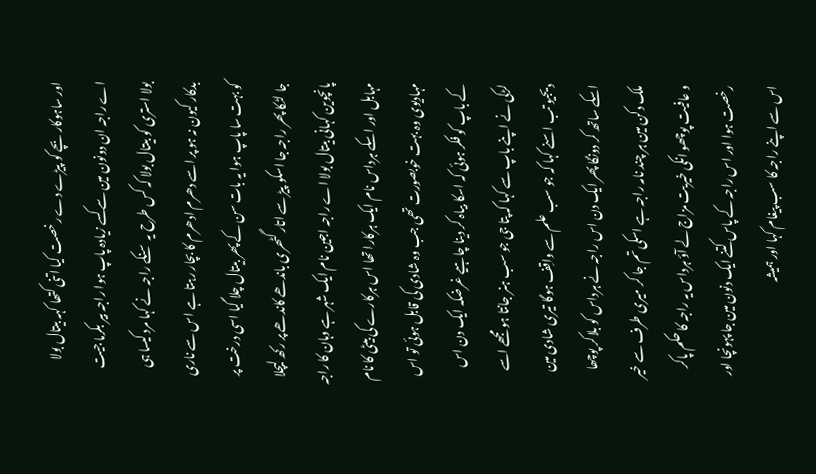اور ساہوکار بچے کو پیڑے دے رخصت کیا اتنی کتھا کہہ بیتال بولا اے راجہ ان دونون مین سے کسے زیادہ پاپ ہوا راجہ بیر بکرما جیت بولا استری کو بیتال بولا کہ کس طرح یہ سنکے راجہ نے کہا مرد کیسا ہی بدکار کیون نہ ہو پر اسے دھرم ادھرم کا بچار رہتا ہے اس سے ناری کو بہت سا پاپ ہوا یہ بات سن کے پھر بیتال چلا گیا اسی درخت پر جا لٹکا پھر راجہ جا اسکو پیڑ سے اتار گٹھری باندھے کاندھے پر رکھ لیچلا پانچوین کہانی بیتال بولا اے راجہ اجین نام ایک شہر ہے وہان کا راجہ مہابل اور اسکے ہرداس نام ایک ہرکارا تھا اس ہرکارے کی بیٹی کا نام مہادیوی وہ بہت خوبصورت تھی جب وہ شادی کی قابل ہوئی تو اس کے باپ کو فکر ہوئی کہ اسکا بیاہ کر دینا چاہیے غرضکہ ایک دن اس لڑکی نے اپنے باپ سے کہا کہ پتا جی جو سب ہنر جانتا ہو مجھے اسے دیجیو تب اسنے کہا کہ جو سب علم سے واقِف ہوگا تیری شادی مین اسکے ساتھ کر دونگا پھر ایک دن اس راجہ نے ہرداس کو بلاکر پوچھا ملک دکن مین ہر چند نامہ راجہ ہے اسکی تم جا کر میری طرف سے خیر و عافیت پوچھو انکی خیریت مزاج لے آؤ ہرداس یہ راجہ کا حکم پاکر رخصت ہوا اور اس راجہ کے پاس کتنے ایک دنون مین جا پہونچا اور اس سے اپنے راجہ کا سب پیغام کہا اور ہمیشہ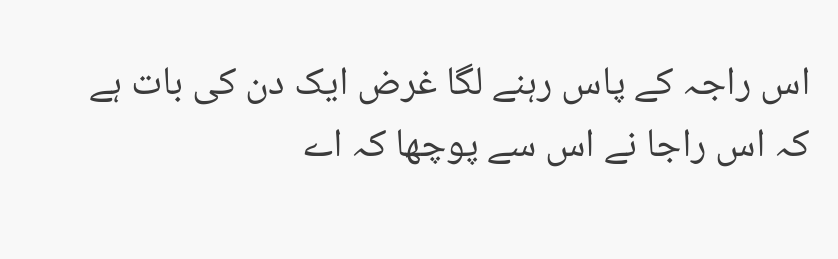اس راجہ کے پاس رہنے لگا غرض ایک دن کی بات ہے کہ اس راجا نے اس سے پوچھا کہ اے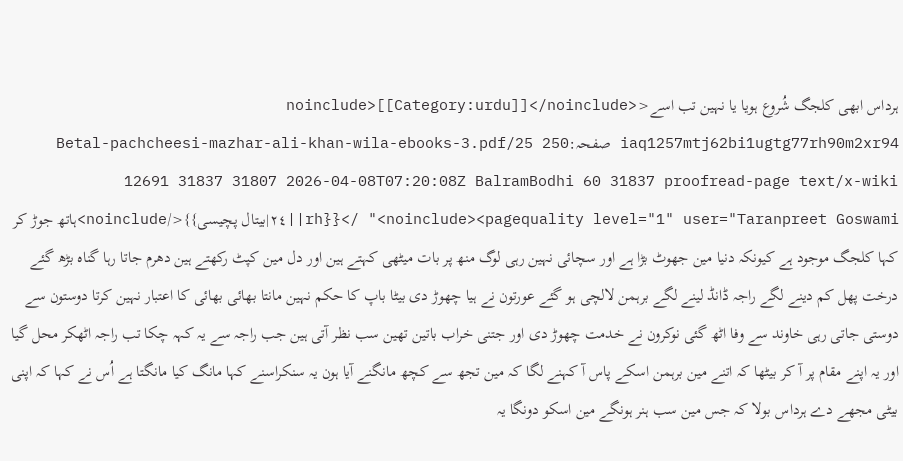ہرداس ابھی کلجگ شُروع ہویا یا نہین تب اسے<noinclude>[[Category:urdu]]</noinclude> iaq1257mtj62bi1ugtg77rh90m2xr94 صفحہ:Betal-pachcheesi-mazhar-ali-khan-wila-ebooks-3.pdf/25 250 12691 31837 31807 2026-04-08T07:20:08Z BalramBodhi 60 31837 proofread-page text/x-wiki <noinclude><pagequality level="1" user="Taranpreet Goswami" />{{rh||٢٤|بیتال پچیسی}}</noinclude>ہاتھ جوڑ کر کہا کلجگ موجود ہے کیونکہ دنیا مین جھوٹ بڑا ہے اور سچائی نہین رہی لوگ منھ پر بات میٹھی کہتے ہین اور دل مین کپٹ رکھتے ہین دھرم جاتا رہا گناہ بڑھ گئے درخت پھل کم دینے لگے راجہ ڈانڈ لینے لگے برہمن لالچی ہو گئے عورتون نے ہیا چھوڑ دی بیٹا باپ کا حکم نہین مانتا بھائی بھائی کا اعتبار نہین کرتا دوستون سے دوستی جاتی رہی خاوند سے وفا اٹھ گئی نوکرون نے خدمت چھوڑ دی اور جتنی خراب باتین تھین سب نظر آتی ہین جب راجہ سے یہ کہہ چکا تب راجہ اٹھکر محل گیا اور یہ اپنے مقام پر آ کر بیٹھا کہ اتنے مین برہمن اسکے پاس آ کہنے لگا کہ مین تجھ سے کچھ مانگنے آیا ہون یہ سنکراسنے کہا مانگ کیا مانگتا ہے اُس نے کہا کہ اپنی بیٹی مجھے دے ہرداس بولا کہ جس مین سب ہنر ہونگے مین اسکو دونگا یہ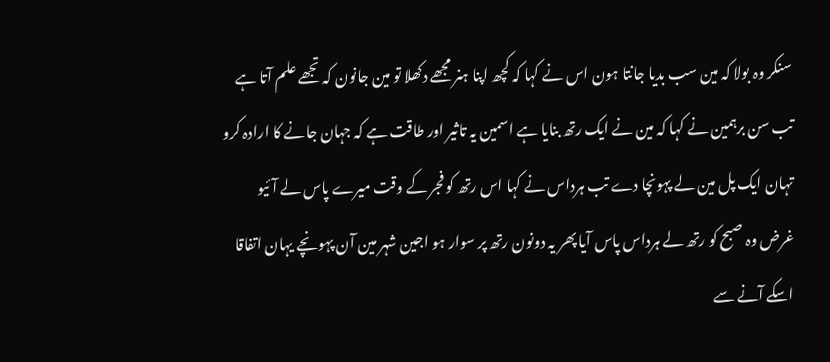سنکر وہ بولا کہ مین سب بدیا جانتا ہون اس نے کہا کہ کچھ اپنا ہنر مجھے دکھلا تو مین جانون کہ تجھے علم آتا ہے تب سن برہمین نے کہا کہ مین نے ایک رتھ بنایا ہے اسمین یہ تاثیر اور طاقت ہے کہ جہان جانے کا ارادہ کرو تہان ایک پل مین لے پہونچا دے تب ہرداس نے کہا اس رتھ کو فجر کے وقت میرے پاس لے آئیو غرض وہ صبح کو رتھ لے ہرداس پاس آیا پھر یہ دونون رتھ پر سوار ہو اجین شہر مین آن پہونچے یہان اتفاقا اسکے آنے سے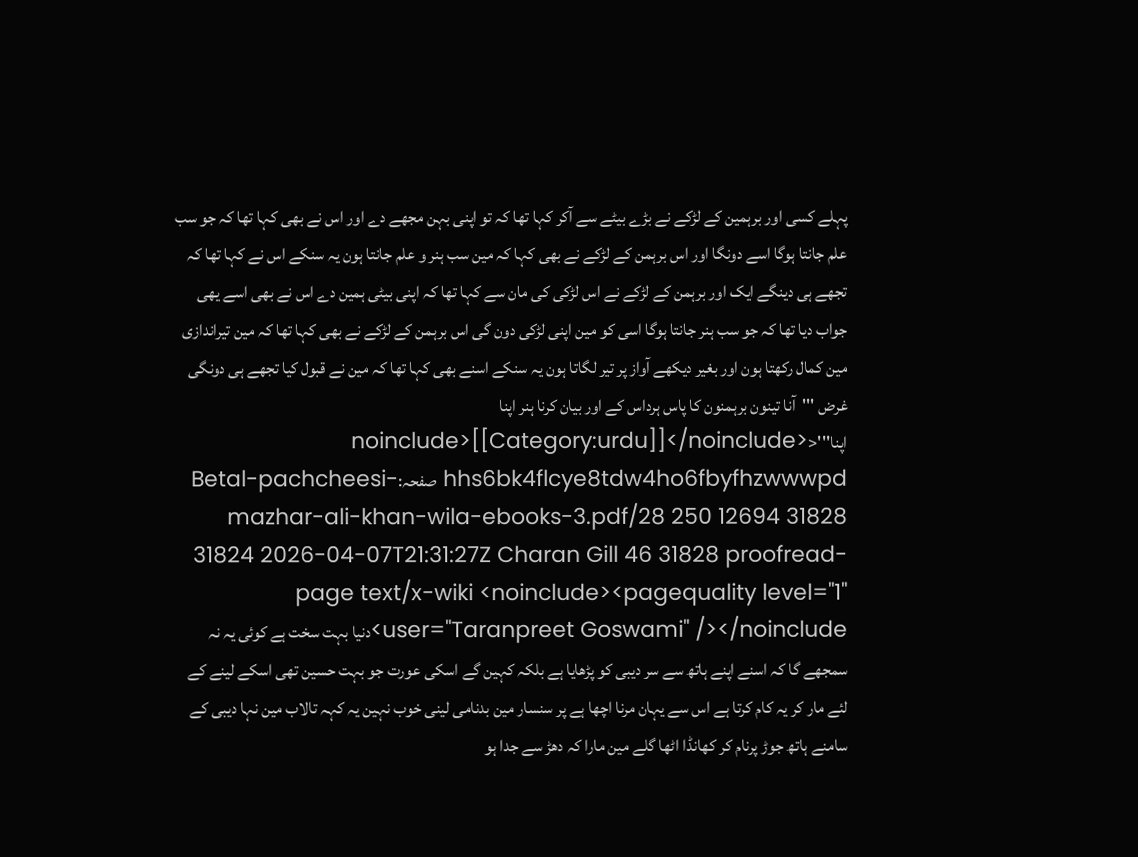پہلے کسی اور برہمین کے لڑکے نے بڑے بیٹے سے آکر کہا تھا کہ تو اپنی بہن مجھے دے اور اس نے بھی کہا تھا کہ جو سب علم جانتا ہوگا اسے دونگا اور اس برہمن کے لڑکے نے بھی کہا کہ مین سب ہنر و علم جانتا ہون یہ سنکے اس نے کہا تھا کہ تجھے ہی دینگے ایک اور برہمن کے لڑکے نے اس لڑکی کی مان سے کہا تھا کہ اپنی بیٹی ہمین دے اس نے بھی اسے یھی جواب دیا تھا کہ جو سب ہنر جانتا ہوگا اسی کو مین اپنی لڑکی دون گی اس برہمن کے لڑکے نے بھی کہا تھا کہ مین تیراندازی مین کمال رکھتا ہون اور بغیر دیکھے آواز پر تیر لگاتا ہون یہ سنکے اسنے بھی کہا تھا کہ مین نے قبول کیا تجھے ہی دونگی غرض '''آنا تینون برہمنون کا پاس ہرداس کے اور بیان کرنا ہنر اپنا اپنا'''<noinclude>[[Category:urdu]]</noinclude> hhs6bk4flcye8tdw4ho6fbyfhzwwwpd صفحہ:Betal-pachcheesi-mazhar-ali-khan-wila-ebooks-3.pdf/28 250 12694 31828 31824 2026-04-07T21:31:27Z Charan Gill 46 31828 proofread-page text/x-wiki <noinclude><pagequality level="1" user="Taranpreet Goswami" /></noinclude>دنیا بہت سخت ہے کوئی یہ نہ سمجھے گا کہ اسنے اپنے ہاتھ سے سر دیبی کو پڑھایا ہے بلکہ کہین گے اسکی عورت جو بہت حسین تھی اسکے لینے کے لئے مار کر یہ کام کرتا ہے اس سے یہان مرنا اچھا ہے پر سنسار مین بدنامی لینی خوب نہین یہ کہہ تالاب مین نہا دیبی کے سامنے ہاتھ جوڑ پرنام کر کھانڈا اٹھا گلے مین مارا کہ دھڑ سے جدا ہو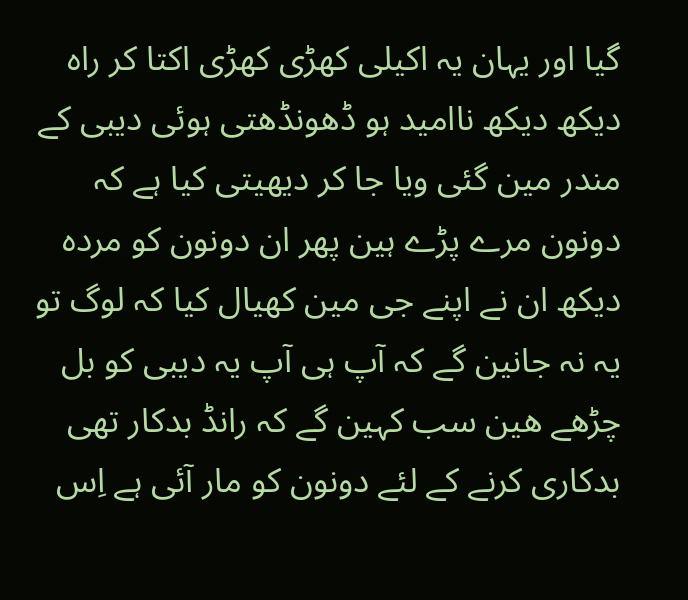گیا اور یہان یہ اکیلی کھڑی کھڑی اکتا کر راہ دیکھ دیکھ ناامید ہو ڈھونڈھتی ہوئی دیبی کے مندر مین گئی ویا جا کر دیھیتی کیا ہے کہ دونون مرے پڑے ہین پھر ان دونون کو مردہ دیکھ ان نے اپنے جی مین کھیال کیا کہ لوگ تو یہ نہ جانین گے کہ آپ ہی آپ یہ دیبی کو بل چڑھے ھین سب کہین گے کہ رانڈ بدکار تھی بدکاری کرنے کے لئے دونون کو مار آئی ہے اِس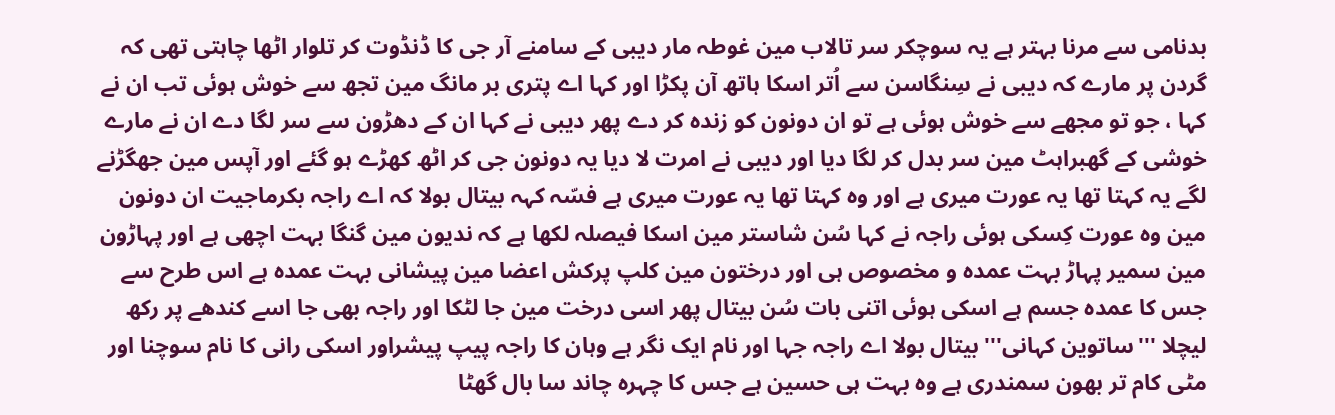بدنامی سے مرنا بہتر ہے یہ سوچکر سر تالاب مین غوطہ مار دیبی کے سامنے آر جی کا ڈنڈوت کر تلوار اٹھا چاہتی تھی کہ گردن پر مارے کہ دیبی نے سِنگاسن سے اُتر اسکا ہاتھ آن پکڑا اور کہا اے پتری بر مانگ مین تجھ سے خوش ہوئی تب ان نے کہا ، جو تو مجھے سے خوش ہوئی ہے تو ان دونون کو زندہ کر دے پھر دیبی نے کہا ان کے دھڑون سے سر لگا دے ان نے مارے خوشی کے گھبراہٹ مین سر بدل کر لگا دیا اور دیبی نے امرت لا دیا یہ دونون جی کر اٹھ کھڑے ہو گئے اور آپس مین جھگڑنے لگے یہ کہتا تھا یہ عورت میری ہے اور وہ کہتا تھا یہ عورت میری ہے فسّہ کہہ بیتال بولا کہ اے راجہ بکرماجیت ان دونون مین وہ عورت کِسکی ہوئی راجہ نے کہا سُن شاستر مین اسکا فیصلہ لکھا ہے کہ ندیون مین گنگا بہت اچھی ہے اور پہاڑون مین سمیر پہاڑ بہت عمده و مخصوص ہی اور درختون مین کلپ پرکش اعضا مین پیشانی بہت عمدہ ہے اس طرح سے جس کا عمدہ جسم ہے اسکی ہوئی اتنی بات سُن بیتال پھر اسی درخت مین جا لٹکا اور راجہ بھی جا اسے کندھے پر رکھ لیچلا '''ساتوین کہانی''' بیتال بولا اے راجہ جہا اور نام ایک نگر ہے وہان کا راجہ پیپ پیشراور اسکی رانی کا نام سوچنا اور مٹی کام تر بھون سمندری ہے وہ بہت ہی حسین ہے جس کا چہرہ چاند سا بال گھٹا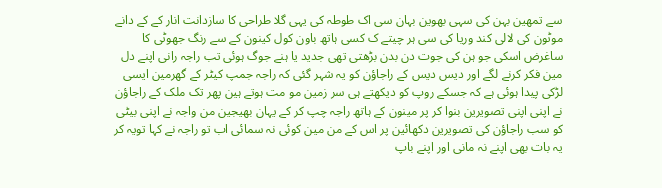سے تمھین بہن کی سہی بھوین بہان سی اک طوطہ کی یہی گلا طراحی کا سازدانت انار کے کے دانے موٹون کی لالی کند وریا کی سی ہر چیتے ک کسی ہاتھ باون کول کینون کے سے رنگ جھوٹی کا ساغرض اسکی جو ہن کی جوت دن بدن بڑھتی تھی جدید یا ہنے جوگ ہوئی تب راجہ رانی اپنے دل مین فکر کرنے لگے اور دیس دیس کے راجاؤن کو یہ شہر گئی کہ راجہ جمپ کیٹر کے گھرمین ایسی لڑکی پیدا ہوئی ہے کہ جسکے روپ کو دیکھتے ہی سر زمین مو مت ہوتے ہین پھر تک ملک کے راجاؤن نے اپنی اپنی تصویرین بنوا کر پر مینون کے ہاتھ راجہ چپ کر کے یہان بھیجین من واجہ نے اپنی بیٹی کو سب راجاؤن کی تصویرین دکھائین پر اس کے من مین کوئی نہ سمائی اب تو راجہ نے کہا تویہ کر یہ بات بھی اپنے نہ مانی اور اپنے باپ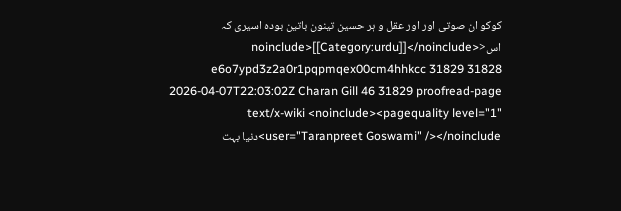کوکو ان صوتی اور اور عقل و ہر حسین تینون باتین بوده اسیری کہ اس<noinclude>[[Category:urdu]]</noinclude> e6o7ypd3z2a0r1pqpmqex00cm4hhkcc 31829 31828 2026-04-07T22:03:02Z Charan Gill 46 31829 proofread-page text/x-wiki <noinclude><pagequality level="1" user="Taranpreet Goswami" /></noinclude>دنیا بہت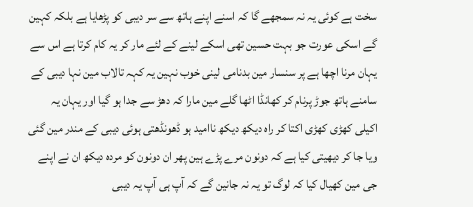سخت ہے کوئی یہ نہ سمجھے گا کہ اسنے اپنے ہاتھ سے سر دیبی کو پڑھایا ہے بلکہ کہین گے اسکی عورت جو بہت حسین تھی اسکے لینے کے لئے مار کر یہ کام کرتا ہے اس سے یہان مرنا اچھا ہے پر سنسار مین بدنامی لینی خوب نہین یہ کہہ تالاب مین نہا دیبی کے سامنے ہاتھ جوڑ پرنام کر کھانڈا اٹھا گلے مین مارا کہ دھڑ سے جدا ہو گیا اور یہان یہ اکیلی کھڑی کھڑی اکتا کر راہ دیکھ دیکھ ناامید ہو ڈھونڈھتی ہوئی دیبی کے مندر مین گئی ویا جا کر دیھیتی کیا ہے کہ دونون مرے پڑے ہین پھر ان دونون کو مردہ دیکھ ان نے اپنے جی مین کھیال کیا کہ لوگ تو یہ نہ جانین گے کہ آپ ہی آپ یہ دیبی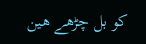کو بل چڑھے ھین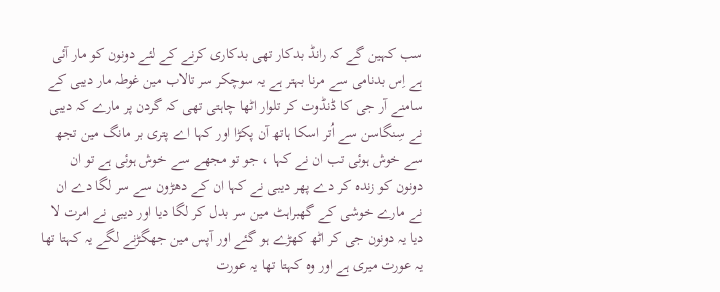سب کہین گے کہ رانڈ بدکار تھی بدکاری کرنے کے لئے دونون کو مار آئی ہے اِس بدنامی سے مرنا بہتر ہے یہ سوچکر سر تالاب مین غوطہ مار دیبی کے سامنے آر جی کا ڈنڈوت کر تلوار اٹھا چاہتی تھی کہ گردن پر مارے کہ دیبی نے سِنگاسن سے اُتر اسکا ہاتھ آن پکڑا اور کہا اے پتری بر مانگ مین تجھ سے خوش ہوئی تب ان نے کہا ، جو تو مجھے سے خوش ہوئی ہے تو ان دونون کو زندہ کر دے پھر دیبی نے کہا ان کے دھڑون سے سر لگا دے ان نے مارے خوشی کے گھبراہٹ مین سر بدل کر لگا دیا اور دیبی نے امرت لا دیا یہ دونون جی کر اٹھ کھڑے ہو گئے اور آپس مین جھگڑنے لگے یہ کہتا تھا یہ عورت میری ہے اور وہ کہتا تھا یہ عورت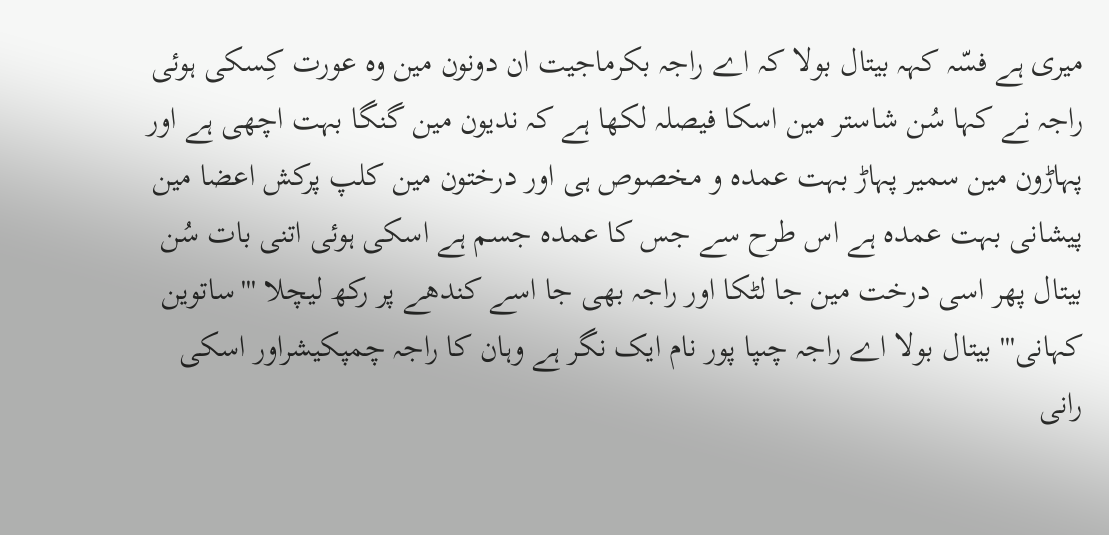میری ہے فسّہ کہہ بیتال بولا کہ اے راجہ بکرماجیت ان دونون مین وہ عورت کِسکی ہوئی راجہ نے کہا سُن شاستر مین اسکا فیصلہ لکھا ہے کہ ندیون مین گنگا بہت اچھی ہے اور پہاڑون مین سمیر پہاڑ بہت عمده و مخصوص ہی اور درختون مین کلپ پرکش اعضا مین پیشانی بہت عمدہ ہے اس طرح سے جس کا عمدہ جسم ہے اسکی ہوئی اتنی بات سُن بیتال پھر اسی درخت مین جا لٹکا اور راجہ بھی جا اسے کندھے پر رکھ لیچلا '''ساتوین کہانی''' بیتال بولا اے راجہ چںپا پور نام ایک نگر ہے وہان کا راجہ چمپکیشراور اسکی رانی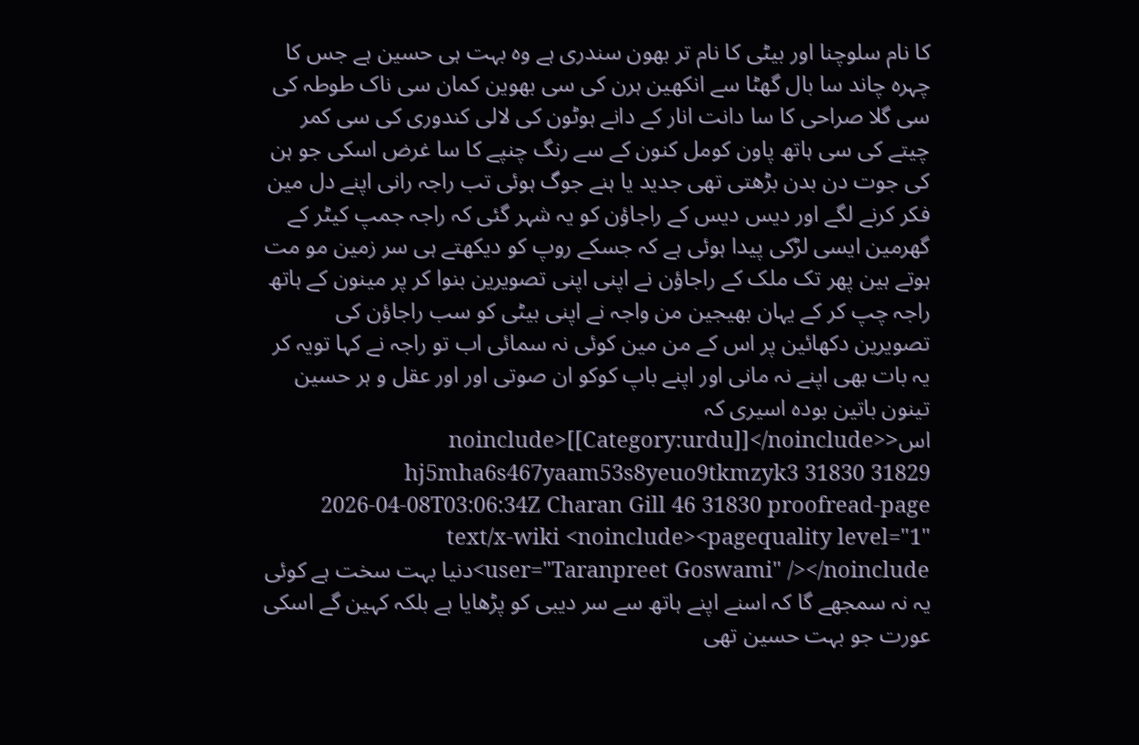کا نام سلوچنا اور بیٹی کا نام تر بھون سندری ہے وہ بہت ہی حسین ہے جس کا چہرہ چاند سا بال گھٹا سے انکھین ہرن کی سی بھوین کمان سی ناک طوطہ کی سی گلا صراحی کا سا دانت انار کے دانے ہوٹون کی لالی کندوری کی سی کمر چیتے کی سی ہاتھ پاون کومل کنون کے سے رنگ چنپے کا سا غرض اسکی جو ہن کی جوت دن بدن بڑھتی تھی جدید یا ہنے جوگ ہوئی تب راجہ رانی اپنے دل مین فکر کرنے لگے اور دیس دیس کے راجاؤن کو یہ شہر گئی کہ راجہ جمپ کیٹر کے گھرمین ایسی لڑکی پیدا ہوئی ہے کہ جسکے روپ کو دیکھتے ہی سر زمین مو مت ہوتے ہین پھر تک ملک کے راجاؤن نے اپنی اپنی تصویرین بنوا کر پر مینون کے ہاتھ راجہ چپ کر کے یہان بھیجین من واجہ نے اپنی بیٹی کو سب راجاؤن کی تصویرین دکھائین پر اس کے من مین کوئی نہ سمائی اب تو راجہ نے کہا تویہ کر یہ بات بھی اپنے نہ مانی اور اپنے باپ کوکو ان صوتی اور اور عقل و ہر حسین تینون باتین بوده اسیری کہ اس<noinclude>[[Category:urdu]]</noinclude> hj5mha6s467yaam53s8yeuo9tkmzyk3 31830 31829 2026-04-08T03:06:34Z Charan Gill 46 31830 proofread-page text/x-wiki <noinclude><pagequality level="1" user="Taranpreet Goswami" /></noinclude>دنیا بہت سخت ہے کوئی یہ نہ سمجھے گا کہ اسنے اپنے ہاتھ سے سر دیبی کو پڑھایا ہے بلکہ کہین گے اسکی عورت جو بہت حسین تھی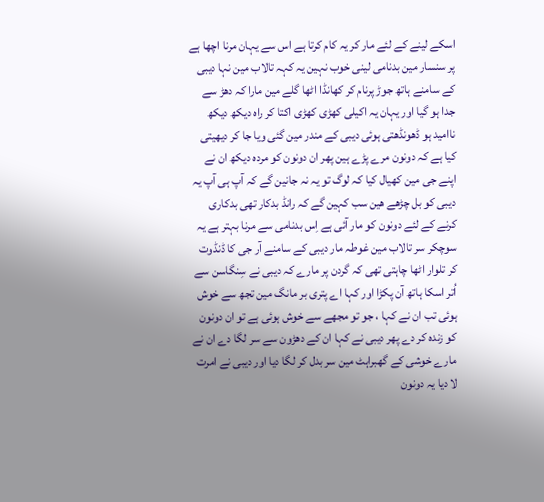اسکے لینے کے لئے مار کر یہ کام کرتا ہے اس سے یہان مرنا اچھا ہے پر سنسار مین بدنامی لینی خوب نہین یہ کہہ تالاب مین نہا دیبی کے سامنے ہاتھ جوڑ پرنام کر کھانڈا اٹھا گلے مین مارا کہ دھڑ سے جدا ہو گیا اور یہان یہ اکیلی کھڑی کھڑی اکتا کر راہ دیکھ دیکھ ناامید ہو ڈھونڈھتی ہوئی دیبی کے مندر مین گئی ویا جا کر دیھیتی کیا ہے کہ دونون مرے پڑے ہین پھر ان دونون کو مردہ دیکھ ان نے اپنے جی مین کھیال کیا کہ لوگ تو یہ نہ جانین گے کہ آپ ہی آپ یہ دیبی کو بل چڑھے ھین سب کہین گے کہ رانڈ بدکار تھی بدکاری کرنے کے لئے دونون کو مار آئی ہے اِس بدنامی سے مرنا بہتر ہے یہ سوچکر سر تالاب مین غوطہ مار دیبی کے سامنے آر جی کا ڈنڈوت کر تلوار اٹھا چاہتی تھی کہ گردن پر مارے کہ دیبی نے سِنگاسن سے اُتر اسکا ہاتھ آن پکڑا اور کہا اے پتری بر مانگ مین تجھ سے خوش ہوئی تب ان نے کہا ، جو تو مجھے سے خوش ہوئی ہے تو ان دونون کو زندہ کر دے پھر دیبی نے کہا ان کے دھڑون سے سر لگا دے ان نے مارے خوشی کے گھبراہٹ مین سر بدل کر لگا دیا اور دیبی نے امرت لا دیا یہ دونون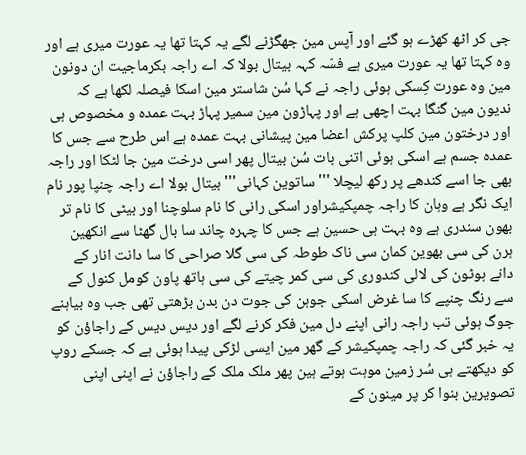جی کر اٹھ کھڑے ہو گئے اور آپس مین جھگڑنے لگے یہ کہتا تھا یہ عورت میری ہے اور وہ کہتا تھا یہ عورت میری ہے فسّہ کہہ بیتال بولا کہ اے راجہ بکرماجیت ان دونون مین وہ عورت کِسکی ہوئی راجہ نے کہا سُن شاستر مین اسکا فیصلہ لکھا ہے کہ ندیون مین گنگا بہت اچھی ہے اور پہاڑون مین سمیر پہاڑ بہت عمده و مخصوص ہی اور درختون مین کلپ پرکش اعضا مین پیشانی بہت عمدہ ہے اس طرح سے جس کا عمدہ جسم ہے اسکی ہوئی اتنی بات سُن بیتال پھر اسی درخت مین جا لٹکا اور راجہ بھی جا اسے کندھے پر رکھ لیچلا '''ساتوین کہانی''' بیتال بولا اے راجہ چنپا پور نام ایک نگر ہے وہان کا راجہ چمپکیشراور اسکی رانی کا نام سلوچنا اور بیٹی کا نام تر بھون سندری ہے وہ بہت ہی حسین ہے جس کا چہرہ چاند سا بال گھٹا سے انکھین ہرن کی سی بھوین کمان سی ناک طوطہ کی سی گلا صراحی کا سا دانت انار کے دانے ہوٹون کی لالی کندوری کی سی کمر چیتے کی سی ہاتھ پاون کومل کنول کے سے رنگ چنپے کا سا غرض اسکی جوہن کی جوت دن بدن بڑھتی تھی جب وہ بیاہنے جوگ ہوئی تب راجہ رانی اپنے دل مین فکر کرنے لگے اور دیس دیس کے راجاؤن کو یہ خبر گئی کہ راجہ چمپکیشر کے گھر مین ایسی لڑکی پیدا ہوئی ہے کہ جسکے روپ کو دیکھتے ہی سُر زمین موہت ہوتے ہین پھر ملک ملک کے راجاؤن نے اپنی اپنی تصویرین بنوا کر پر مینون کے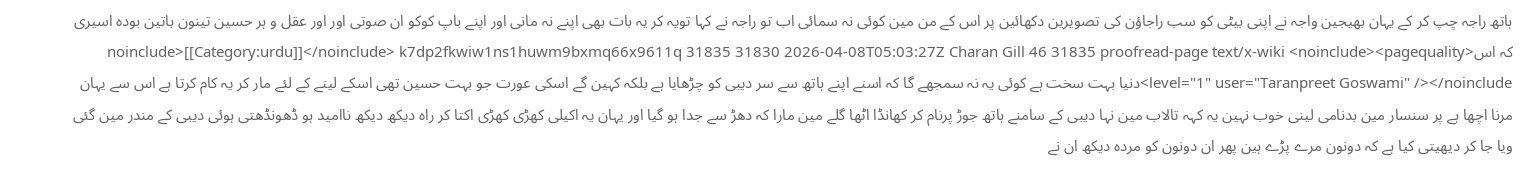ہاتھ راجہ چپ کر کے یہان بھیجین واجہ نے اپنی بیٹی کو سب راجاؤن کی تصویرین دکھائین پر اس کے من مین کوئی نہ سمائی اب تو راجہ نے کہا تویہ کر یہ بات بھی اپنے نہ مانی اور اپنے باپ کوکو ان صوتی اور اور عقل و ہر حسین تینون باتین بوده اسیری کہ اس<noinclude>[[Category:urdu]]</noinclude> k7dp2fkwiw1ns1huwm9bxmq66x9611q 31835 31830 2026-04-08T05:03:27Z Charan Gill 46 31835 proofread-page text/x-wiki <noinclude><pagequality level="1" user="Taranpreet Goswami" /></noinclude>دنیا بہت سخت ہے کوئی یہ نہ سمجھے گا کہ اسنے اپنے ہاتھ سے سر دیبی کو چڑھایا ہے بلکہ کہین گے اسکی عورت جو بہت حسین تھی اسکے لینے کے لئے مار کر یہ کام کرتا ہے اس سے یہان مرنا اچھا ہے پر سنسار مین بدنامی لینی خوب نہین یہ کہہ تالاب مین نہا دیبی کے سامنے ہاتھ جوڑ پرنام کر کھانڈا اٹھا گلے مین مارا کہ دھڑ سے جدا ہو گیا اور یہان یہ اکیلی کھڑی کھڑی اکتا کر راہ دیکھ دیکھ ناامید ہو ڈھونڈھتی ہوئی دیبی کے مندر مین گئی ویا جا کر دیھیتی کیا ہے کہ دونون مرے پڑے ہین پھر ان دونون کو مردہ دیکھ ان نے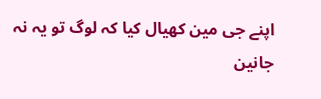اپنے جی مین کھیال کیا کہ لوگ تو یہ نہ جانین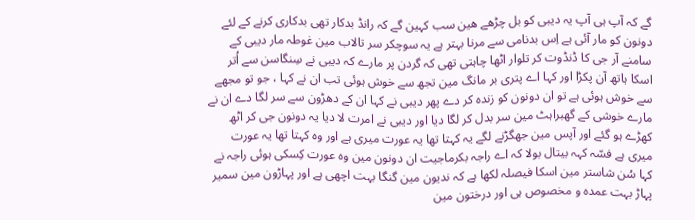گے کہ آپ ہی آپ یہ دیبی کو بل چڑھے ھین سب کہین گے کہ رانڈ بدکار تھی بدکاری کرنے کے لئے دونون کو مار آئی ہے اِس بدنامی سے مرنا بہتر ہے یہ سوچکر سر تالاب مین غوطہ مار دیبی کے سامنے آر جی کا ڈنڈوت کر تلوار اٹھا چاہتی تھی کہ گردن پر مارے کہ دیبی نے سِنگاسن سے اُتر اسکا ہاتھ آن پکڑا اور کہا اے پتری بر مانگ مین تجھ سے خوش ہوئی تب ان نے کہا ، جو تو مجھے سے خوش ہوئی ہے تو ان دونون کو زندہ کر دے پھر دیبی نے کہا ان کے دھڑون سے سر لگا دے ان نے مارے خوشی کے گھبراہٹ مین سر بدل کر لگا دیا اور دیبی نے امرت لا دیا یہ دونون جی کر اٹھ کھڑے ہو گئے اور آپس مین جھگڑنے لگے یہ کہتا تھا یہ عورت میری ہے اور وہ کہتا تھا یہ عورت میری ہے فسّہ کہہ بیتال بولا کہ اے راجہ بکرماجیت ان دونون مین وہ عورت کِسکی ہوئی راجہ نے کہا سُن شاستر مین اسکا فیصلہ لکھا ہے کہ ندیون مین گنگا بہت اچھی ہے اور پہاڑون مین سمیر پہاڑ بہت عمده و مخصوص ہی اور درختون مین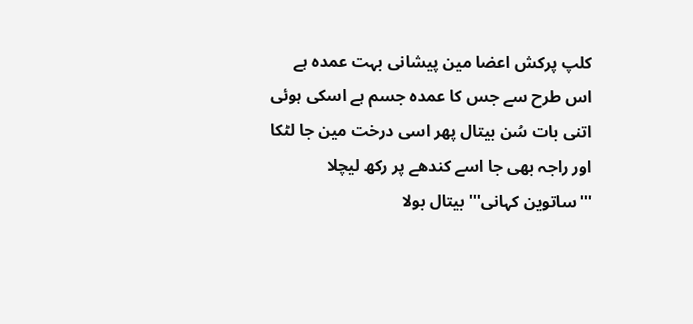کلپ پرکش اعضا مین پیشانی بہت عمدہ ہے اس طرح سے جس کا عمدہ جسم ہے اسکی ہوئی اتنی بات سُن بیتال پھر اسی درخت مین جا لٹکا اور راجہ بھی جا اسے کندھے پر رکھ لیچلا '''ساتوین کہانی''' بیتال بولا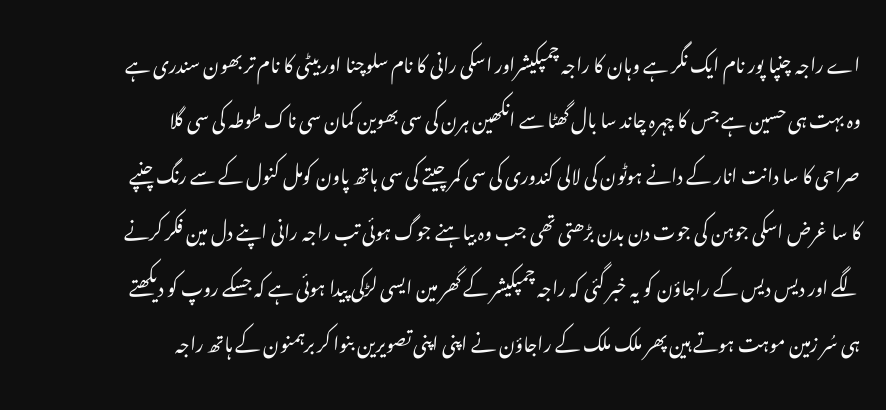اے راجہ چنپا پور نام ایک نگر ہے وہان کا راجہ چمپکیشراور اسکی رانی کا نام سلوچنا اور بیٹی کا نام تر بھون سندری ہے وہ بہت ہی حسین ہے جس کا چہرہ چاند سا بال گھٹا سے انکھین ہرن کی سی بھوین کمان سی ناک طوطہ کی سی گلا صراحی کا سا دانت انار کے دانے ہوٹون کی لالی کندوری کی سی کمر چیتے کی سی ہاتھ پاون کومل کنول کے سے رنگ چنپے کا سا غرض اسکی جوہن کی جوت دن بدن بڑھتی تھی جب وہ بیاہنے جوگ ہوئی تب راجہ رانی اپنے دل مین فکر کرنے لگے اور دیس دیس کے راجاؤن کو یہ خبر گئی کہ راجہ چمپکیشر کے گھر مین ایسی لڑکی پیدا ہوئی ہے کہ جسکے روپ کو دیکھتے ہی سُر زمین موہت ہوتے ہین پھر ملک ملک کے راجاؤن نے اپنی اپنی تصویرین بنوا کر برہمنون کے ہاتھ راجہ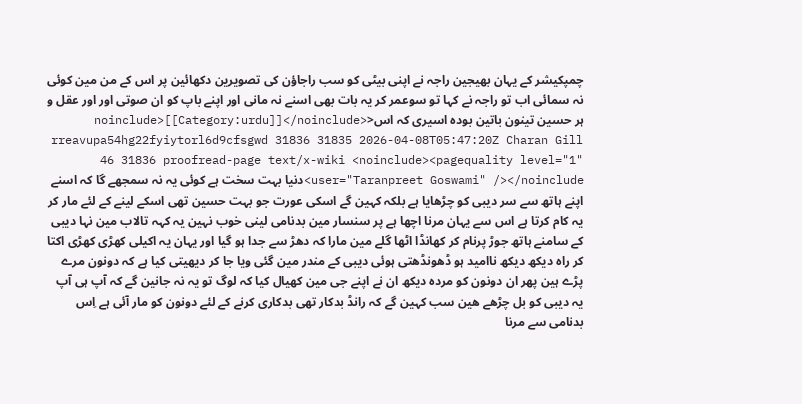چمپکیشر کے یہان بھیجین راجہ نے اپنی بیٹی کو سب راجاؤن کی تصویرین دکھائین پر اس کے من مین کوئی نہ سمائی اب تو راجہ نے کہا تو سوعمر کر یہ بات بھی اسنے نہ مانی اور اپنے باپ کو ان صوتی اور اور عقل و ہر حسین تینون باتین بوده اسیری کہ اس<noinclude>[[Category:urdu]]</noinclude> rreavupa54hg22fyiytorl6d9cfsgwd 31836 31835 2026-04-08T05:47:20Z Charan Gill 46 31836 proofread-page text/x-wiki <noinclude><pagequality level="1" user="Taranpreet Goswami" /></noinclude>دنیا بہت سخت ہے کوئی یہ نہ سمجھے گا کہ اسنے اپنے ہاتھ سے سر دیبی کو چڑھایا ہے بلکہ کہین گے اسکی عورت جو بہت حسین تھی اسکے لینے کے لئے مار کر یہ کام کرتا ہے اس سے یہان مرنا اچھا ہے پر سنسار مین بدنامی لینی خوب نہین یہ کہہ تالاب مین نہا دیبی کے سامنے ہاتھ جوڑ پرنام کر کھانڈا اٹھا گلے مین مارا کہ دھڑ سے جدا ہو گیا اور یہان یہ اکیلی کھڑی کھڑی اکتا کر راہ دیکھ دیکھ ناامید ہو ڈھونڈھتی ہوئی دیبی کے مندر مین گئی ویا جا کر دیھیتی کیا ہے کہ دونون مرے پڑے ہین پھر ان دونون کو مردہ دیکھ ان نے اپنے جی مین کھیال کیا کہ لوگ تو یہ نہ جانین گے کہ آپ ہی آپ یہ دیبی کو بل چڑھے ھین سب کہین گے کہ رانڈ بدکار تھی بدکاری کرنے کے لئے دونون کو مار آئی ہے اِس بدنامی سے مرنا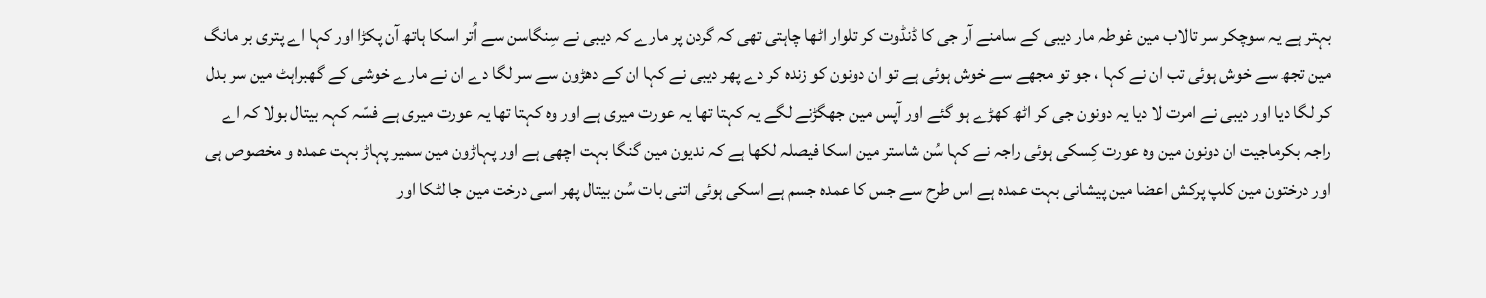بہتر ہے یہ سوچکر سر تالاب مین غوطہ مار دیبی کے سامنے آر جی کا ڈنڈوت کر تلوار اٹھا چاہتی تھی کہ گردن پر مارے کہ دیبی نے سِنگاسن سے اُتر اسکا ہاتھ آن پکڑا اور کہا اے پتری بر مانگ مین تجھ سے خوش ہوئی تب ان نے کہا ، جو تو مجھے سے خوش ہوئی ہے تو ان دونون کو زندہ کر دے پھر دیبی نے کہا ان کے دھڑون سے سر لگا دے ان نے مارے خوشی کے گھبراہٹ مین سر بدل کر لگا دیا اور دیبی نے امرت لا دیا یہ دونون جی کر اٹھ کھڑے ہو گئے اور آپس مین جھگڑنے لگے یہ کہتا تھا یہ عورت میری ہے اور وہ کہتا تھا یہ عورت میری ہے فسّہ کہہ بیتال بولا کہ اے راجہ بکرماجیت ان دونون مین وہ عورت کِسکی ہوئی راجہ نے کہا سُن شاستر مین اسکا فیصلہ لکھا ہے کہ ندیون مین گنگا بہت اچھی ہے اور پہاڑون مین سمیر پہاڑ بہت عمده و مخصوص ہی اور درختون مین کلپ پرکش اعضا مین پیشانی بہت عمدہ ہے اس طرح سے جس کا عمدہ جسم ہے اسکی ہوئی اتنی بات سُن بیتال پھر اسی درخت مین جا لٹکا اور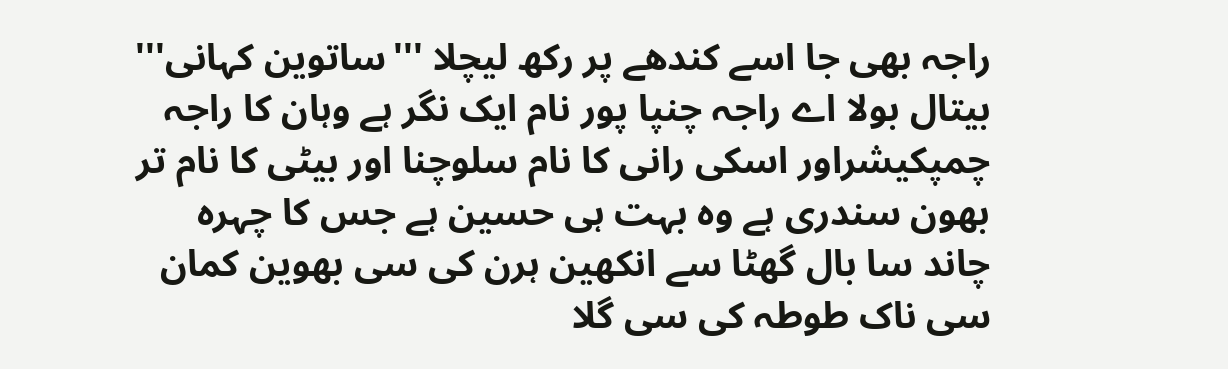راجہ بھی جا اسے کندھے پر رکھ لیچلا '''ساتوین کہانی''' بیتال بولا اے راجہ چنپا پور نام ایک نگر ہے وہان کا راجہ چمپکیشراور اسکی رانی کا نام سلوچنا اور بیٹی کا نام تر بھون سندری ہے وہ بہت ہی حسین ہے جس کا چہرہ چاند سا بال گھٹا سے انکھین ہرن کی سی بھوین کمان سی ناک طوطہ کی سی گلا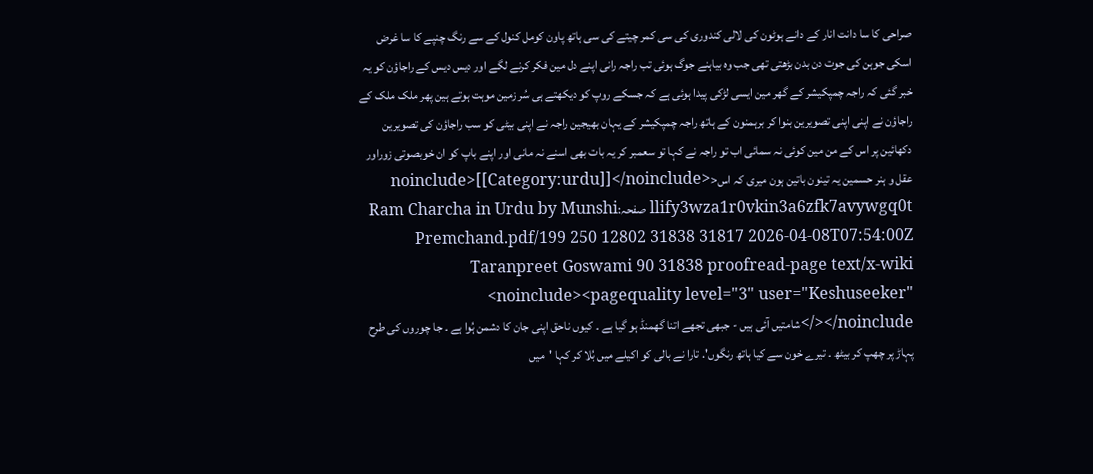صراحی کا سا دانت انار کے دانے ہوٹون کی لالی کندوری کی سی کمر چیتے کی سی ہاتھ پاون کومل کنول کے سے رنگ چنپے کا سا غرض اسکی جوہن کی جوت دن بدن بڑھتی تھی جب وہ بیاہنے جوگ ہوئی تب راجہ رانی اپنے دل مین فکر کرنے لگے اور دیس دیس کے راجاؤن کو یہ خبر گئی کہ راجہ چمپکیشر کے گھر مین ایسی لڑکی پیدا ہوئی ہے کہ جسکے روپ کو دیکھتے ہی سُر زمین موہت ہوتے ہین پھر ملک ملک کے راجاؤن نے اپنی اپنی تصویرین بنوا کر برہمنون کے ہاتھ راجہ چمپکیشر کے یہان بھیجین راجہ نے اپنی بیٹی کو سب راجاؤن کی تصویرین دکھائین پر اس کے من مین کوئی نہ سمائی اب تو راجہ نے کہا تو سعمبر کر یہ بات بھی اسنے نہ مانی اور اپنے باپ کو ان خوبصوتی زوراور عقل و ہنر حسمین یہ تینون باتین ہون میری کہ اس<noinclude>[[Category:urdu]]</noinclude> llify3wza1r0vkin3a6zfk7avywgq0t صفحہ:Ram Charcha in Urdu by Munshi Premchand.pdf/199 250 12802 31838 31817 2026-04-08T07:54:00Z Taranpreet Goswami 90 31838 proofread-page text/x-wiki <noinclude><pagequality level="3" user="Keshuseeker" /></noinclude>شامتیں آئی ہیں - جبھی تجھے اتنا گھمنڈ ہو گیا ہے ۔ کیوں ناحق اپنی جان کا دشمن ہُوا ہے ۔ جا چوروں کی طرح پہاڑ پر چھپ کر بیٹھ ۔ تیرے خون سے کیا ہاتھ رنگوں'. تارا نے بالی کو اکیلے میں بُلا کر کہا 'میں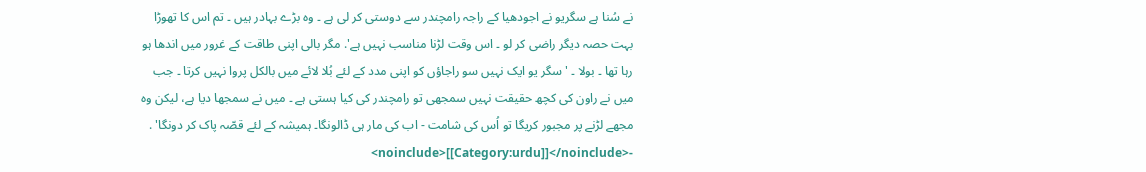نے سُنا ہے سگریو نے اجودھیا کے راجہ رامچندر سے دوستی کر لی ہے ۔ وہ بڑے بہادر ہیں ۔ تم اس کا تھوڑا بہت حصہ دیگر راضی کر لو ۔ اس وقت لڑنا مناسب نہیں ہے'. مگر بالی اپنی طاقت کے غرور میں اندھا ہو رہا تھا ۔ بولا ۔ 'سگر یو ایک نہیں سو راجاؤں کو اپنی مدد کے لئے بُلا لائے میں بالکل پروا نہیں کرتا ۔ جب میں نے راون کی کچھ حقیقت نہیں سمجھی تو رامچندر کی کیا ہستی ہے ۔ میں نے سمجھا دیا ہے، لیکن وہ مجھے لڑنے پر مجبور کریگا تو اُس کی شامت - اب کی مار ہی ڈالونگا۔ ہمیشہ کے لئے قصّہ پاک کر دونگا' . -<noinclude>[[Category:urdu]]</noinclude>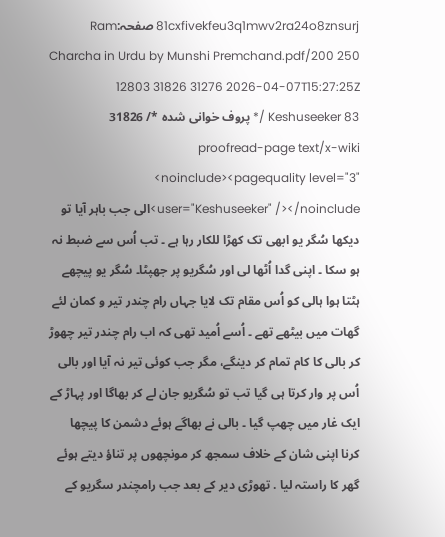81cxfivekfeu3q1mwv2ra24o8znsurj صفحہ:Ram Charcha in Urdu by Munshi Premchand.pdf/200 250 12803 31826 31276 2026-04-07T15:27:25Z Keshuseeker 83 /* پروف خوانی شدہ */ 31826 proofread-page text/x-wiki <noinclude><pagequality level="3" user="Keshuseeker" /></noinclude>الی جب باہر آیا تو دیکھا سُگر یو ابھی تک کھڑا للکار رہا ہے ۔ تب اُس سے ضبط نہ ہو سکا ۔ اپنی گدا اُٹھا لی اور سُگریو پر جھپٹا۔ سُگر یو پیچھے ہٹتا ہوا ہالی کو اُس مقام تک لایا جہاں رام چندر تیر و کمان لئے گھات میں بیٹھے تھے ۔ اُسے اُمید تھی کہ اب رام چندر تیر چھوڑ کر بالی کا کام تمام کر دینگے، مگر جب کوئی تیر نہ آیا اور بالی اُس پر وار کرتا ہی گیا تب تو سُگریو جان لے کر بھاگا اور پہاڑ کے ایک غار میں چھپ گیا ۔ بالی نے بھاگے ہوئے دشمن کا پیچھا کرنا اپنی شان کے خلاف سمجھ کر مونچھوں پر تناؤ دیتے ہوئے گھر کا راستہ لیا . تھوڑی دیر کے بعد جب رامچندر سگریو کے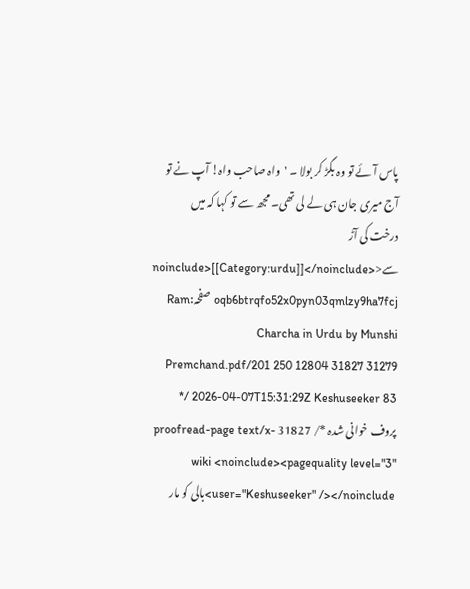پاس آئے تو وہ بگڑ کر بولا ۔ 'واہ صاحب واہ! آپ نے تو آج میری جان ہی لے لی تھی۔ مجھ سے تو کہا کہ میں درخت کی آڑ سے<noinclude>[[Category:urdu]]</noinclude> oqb6btrqfo52x0pyn03qmlzy9ha7fcj صفحہ:Ram Charcha in Urdu by Munshi Premchand.pdf/201 250 12804 31827 31279 2026-04-07T15:31:29Z Keshuseeker 83 /* پروف خوانی شدہ */ 31827 proofread-page text/x-wiki <noinclude><pagequality level="3" user="Keshuseeker" /></noinclude>بالی کو مار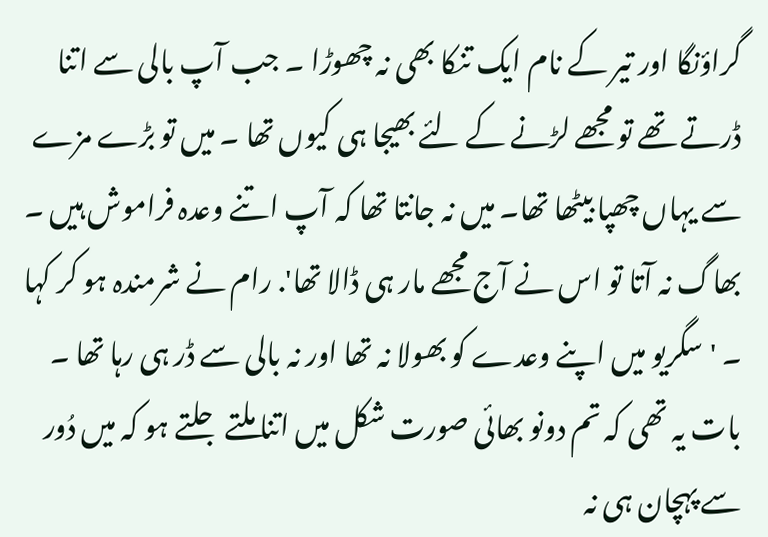گراؤنگا اور تیر کے نام ایک تنکا بھی نہ چھوڑا ۔ جب آپ بالی سے اتنا ڈرتے تھے تو مجھے لڑنے کے لئے بھیجا ہی کیوں تھا ۔ میں تو بڑے مزے سے یہاں چھپا بیٹھا تھا۔ میں نہ جانتا تھا کہ آپ اتنے وعدہ فراموش ہیں ۔ بھاگ نہ آتا تو اس نے آج مجھے مار ہی ڈالا تھا'. رام نے شرمندہ ہو کر کہا ۔ 'سگریو میں اپنے وعدے کو بھولا نہ تھا اور نہ بالی سے ڈر ہی رہا تھا ۔ بات یہ تھی کہ تم دونو بھائی صورت شکل میں اتنا ملتے جلتے ہو کہ میں دُور سے پہچان ہی نہ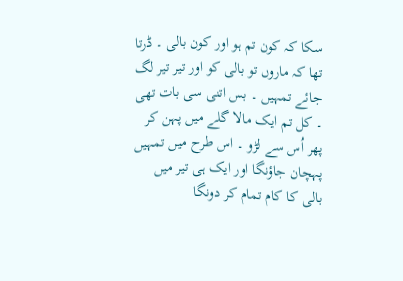سکا کہ کون تم ہو اور کون بالی ۔ ڈرتا تھا کہ ماروں تو بالی کو اور تیر تیر لگ جائے تمہیں ۔ بس اتنی سی بات تھی ۔ کل تم ایک مالا گلے میں پہن کر پھر اُس سے لڑو ۔ اس طرح میں تمہیں پہچان جاؤنگا اور ایک ہی تیر میں بالی کا کام تمام کر دونگا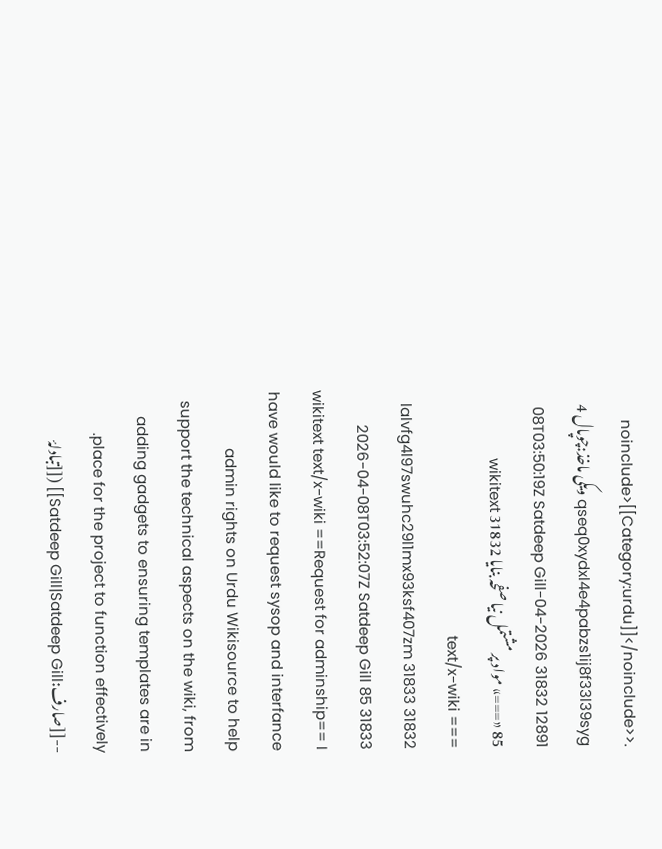.<noinclude>[[Category:urdu]]</noinclude> qseq0xydxl4e4pabzs1ij8f33l39syg ویکی ماخذ:چوپال 4 12891 31832 2026-04-08T03:50:19Z Satdeep Gill 85 «===» مواد پر مشتمل نیا صفحہ بنایا 31832 wikitext text/x-wiki === lalvfg4l97swuhc29l1mx93ksf407zm 31833 31832 2026-04-08T03:52:07Z Satdeep Gill 85 31833 wikitext text/x-wiki ==Request for adminship== I have would like to request sysop and interfance admin rights on Urdu Wikisource to help support the technical aspects on the wiki, from adding gadgets to ensuring templates are in place for the project to function effectively. --[[صارف:Satdeep Gill|Satdeep Gill]] ([[تبادلۂ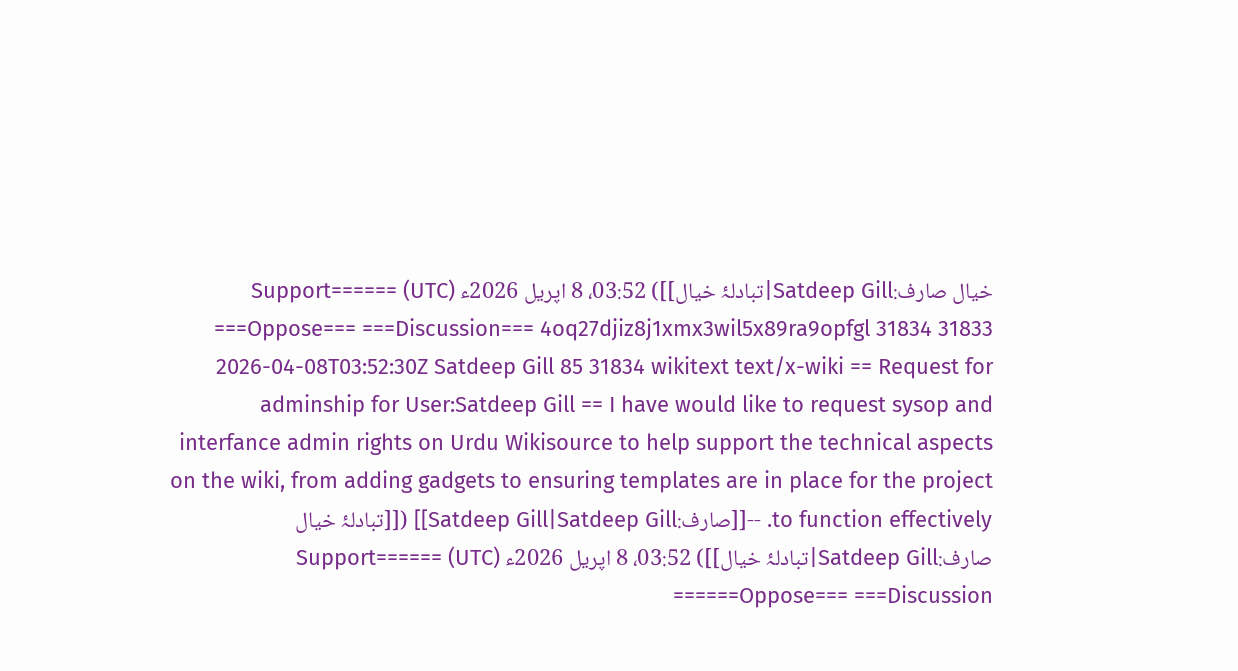خیال صارف:Satdeep Gill|تبادلۂ خیال]]) 03:52، 8 اپريل 2026ء (UTC) ===Support=== ===Oppose=== ===Discussion=== 4oq27djiz8j1xmx3wil5x89ra9opfgl 31834 31833 2026-04-08T03:52:30Z Satdeep Gill 85 31834 wikitext text/x-wiki == Request for adminship for User:Satdeep Gill == I have would like to request sysop and interfance admin rights on Urdu Wikisource to help support the technical aspects on the wiki, from adding gadgets to ensuring templates are in place for the project to function effectively. --[[صارف:Satdeep Gill|Satdeep Gill]] ([[تبادلۂ خیال صارف:Satdeep Gill|تبادلۂ خیال]]) 03:52، 8 اپريل 2026ء (UTC) ===Support=== ===Oppose=== ===Discussion===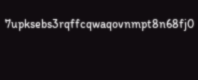7upksebs3rqffcqwaqovnmpt8n68fj0